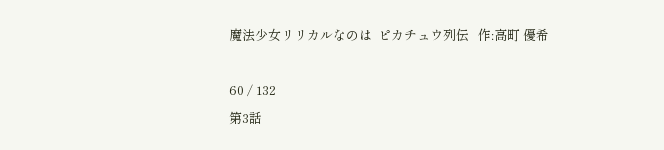魔法少女リリカルなのは  ピカチュウ列伝   作:高町 優希

60 / 132
第3話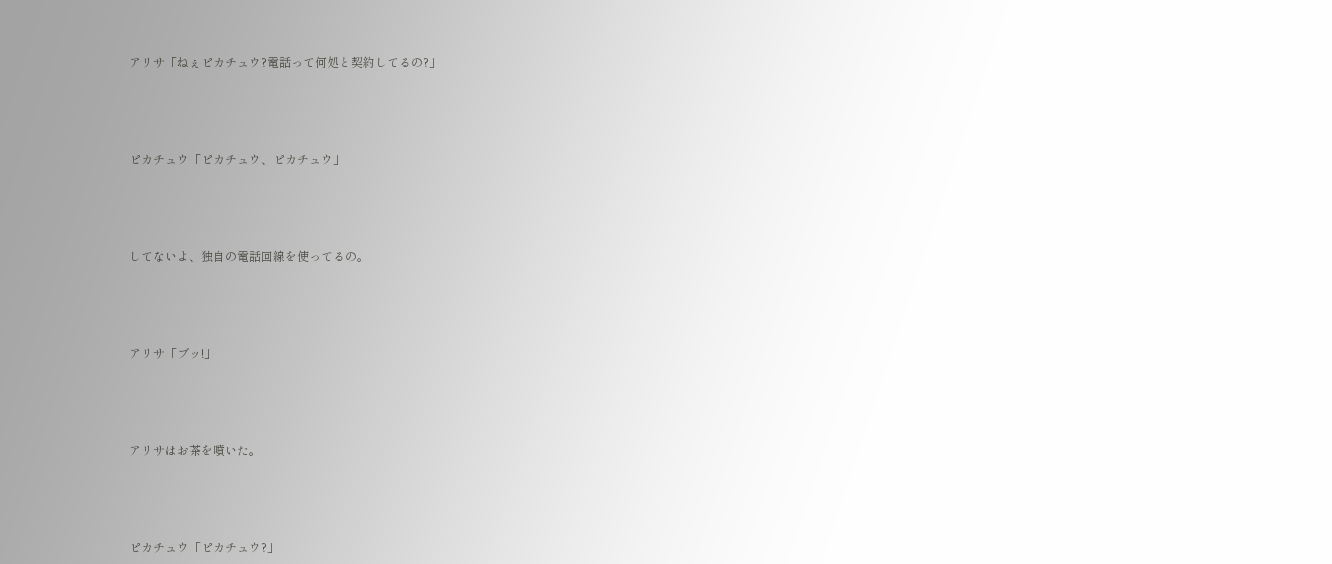アリサ「ねぇピカチュウ?電話って何処と契約してるの?」





ピカチュウ「ピカチュウ、ピカチュウ」





してないよ、独自の電話回線を使ってるの。





アリサ「ブッ!」





アリサはお茶を噴いた。





ピカチュウ「ピカチュウ?」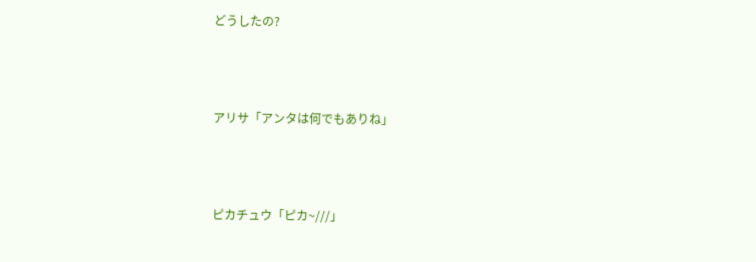どうしたの?





アリサ「アンタは何でもありね」





ピカチュウ「ピカ~///」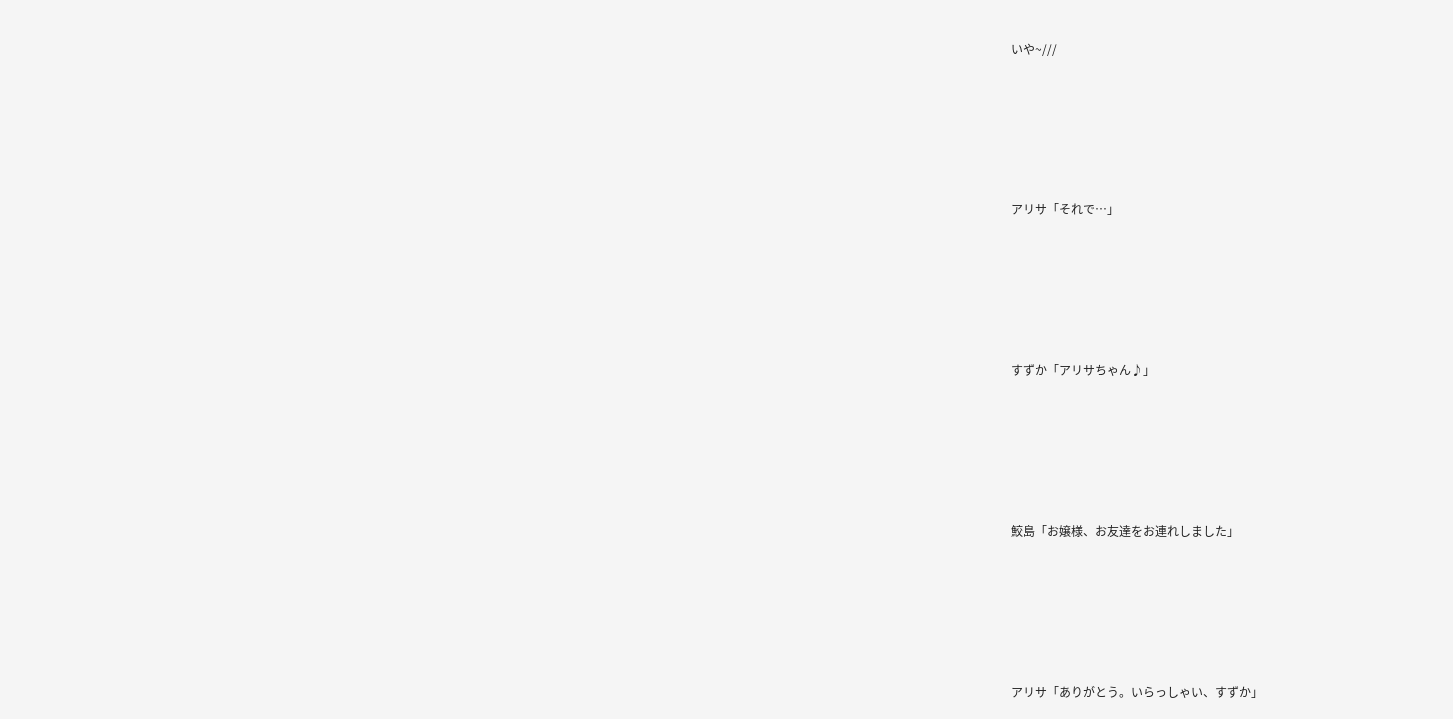いや~///





アリサ「それで…」





すずか「アリサちゃん♪」





鮫島「お嬢様、お友達をお連れしました」





アリサ「ありがとう。いらっしゃい、すずか」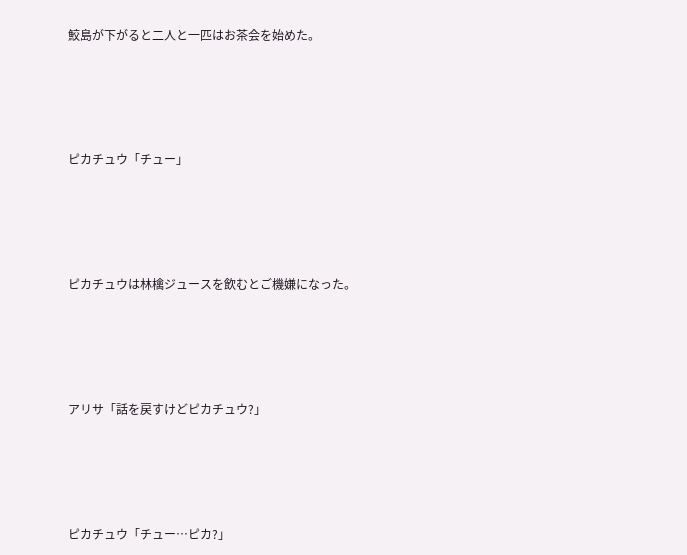鮫島が下がると二人と一匹はお茶会を始めた。





ピカチュウ「チュー」





ピカチュウは林檎ジュースを飲むとご機嫌になった。





アリサ「話を戻すけどピカチュウ?」





ピカチュウ「チュー…ピカ?」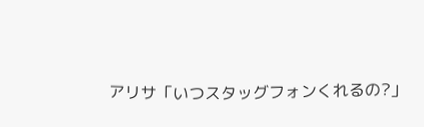アリサ「いつスタッグフォンくれるの?」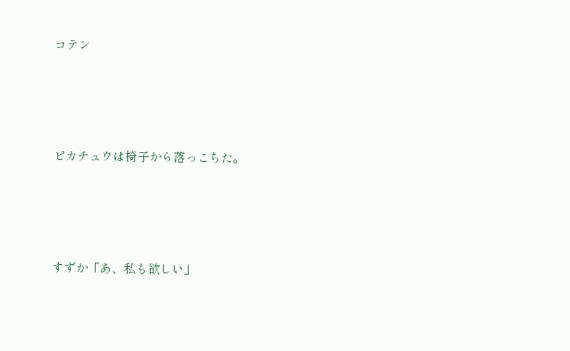コテン





ピカチュウは椅子から落っこちた。





すずか「あ、私も欲しい」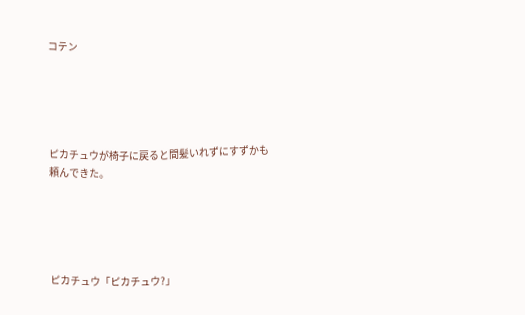コテン





ピカチュウが椅子に戻ると間髪いれずにすずかも頼んできた。





ピカチュウ「ピカチュウ?」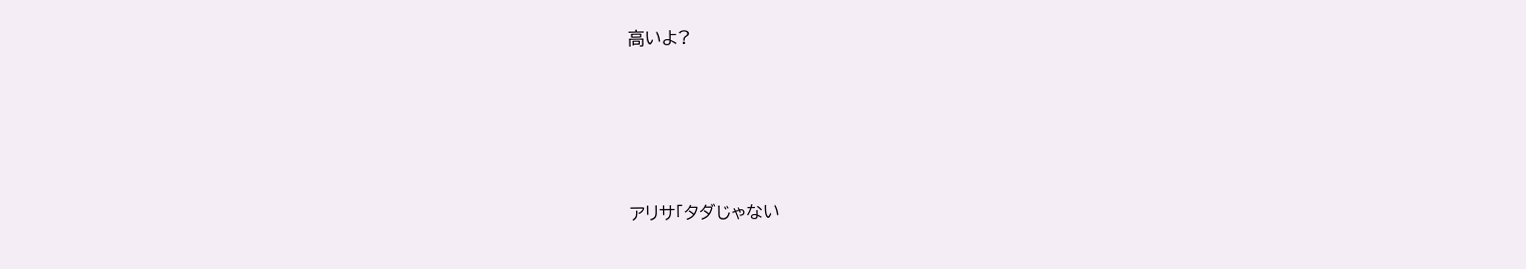高いよ?





アリサ「タダじゃない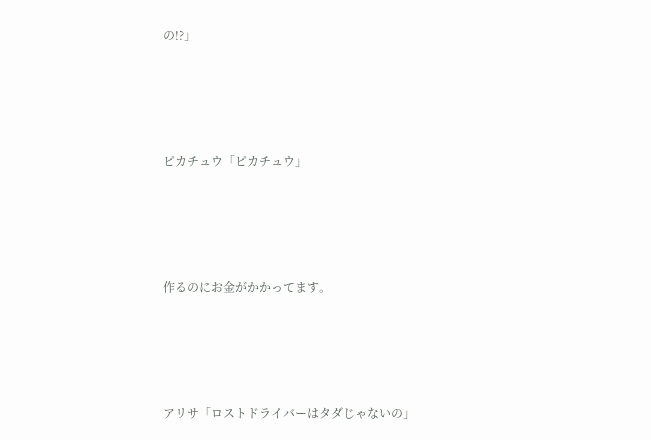の!?」





ピカチュウ「ピカチュウ」





作るのにお金がかかってます。





アリサ「ロストドライバーはタダじゃないの」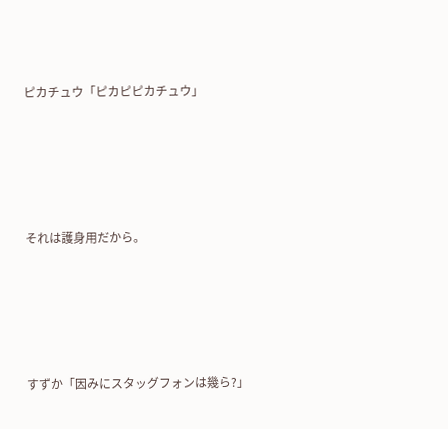ピカチュウ「ピカピピカチュウ」





それは護身用だから。





すずか「因みにスタッグフォンは幾ら?」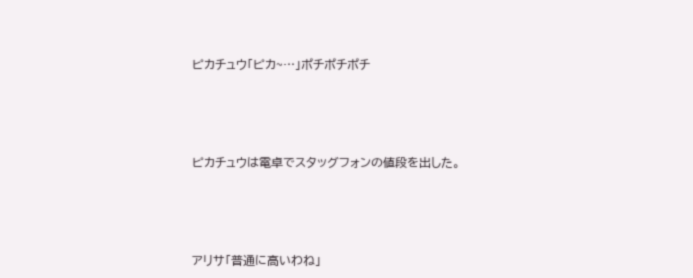ピカチュウ「ピカ~…」ポチポチポチ





ピカチュウは電卓でスタッグフォンの値段を出した。





アリサ「普通に高いわね」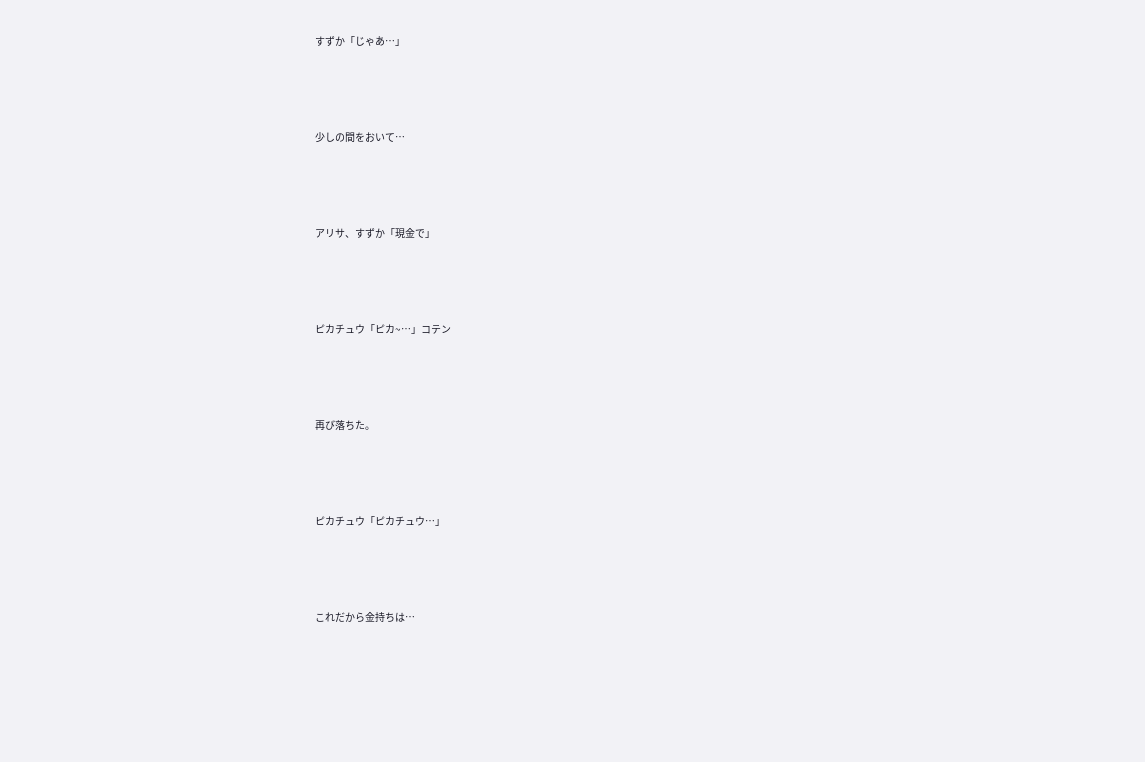すずか「じゃあ…」





少しの間をおいて…





アリサ、すずか「現金で」





ピカチュウ「ピカ~…」コテン





再び落ちた。





ピカチュウ「ピカチュウ…」





これだから金持ちは…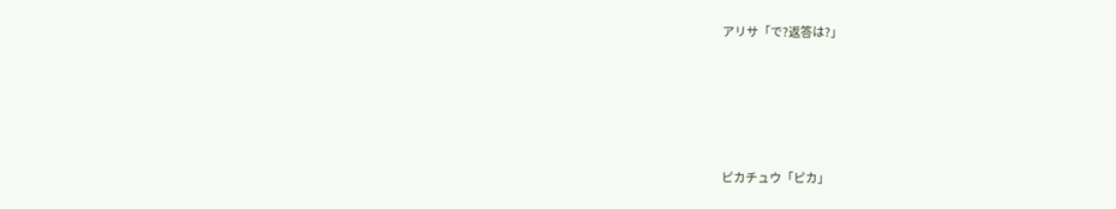アリサ「で?返答は?」





ピカチュウ「ピカ」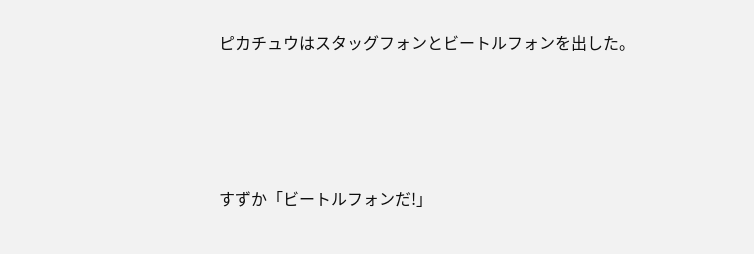ピカチュウはスタッグフォンとビートルフォンを出した。





すずか「ビートルフォンだ!」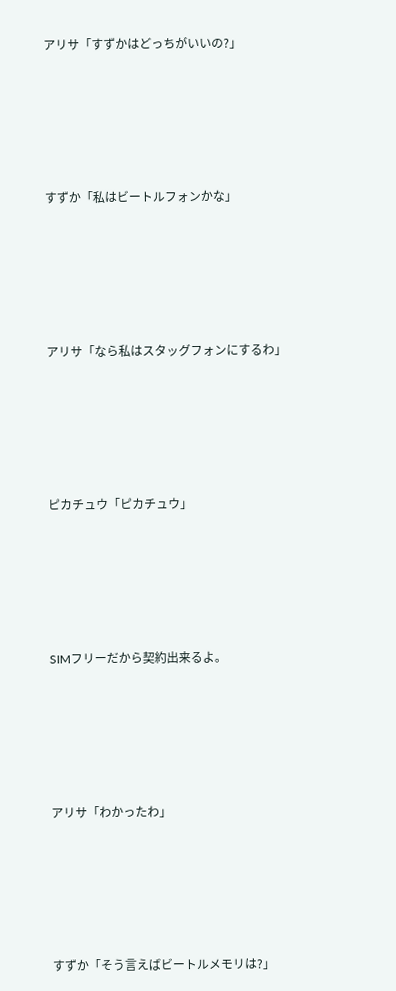アリサ「すずかはどっちがいいの?」





すずか「私はビートルフォンかな」





アリサ「なら私はスタッグフォンにするわ」





ピカチュウ「ピカチュウ」





SIMフリーだから契約出来るよ。





アリサ「わかったわ」





すずか「そう言えばビートルメモリは?」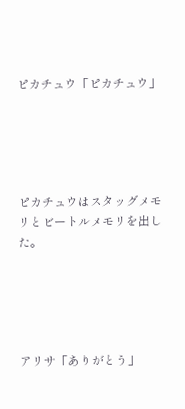ピカチュウ「ピカチュウ」





ピカチュウはスタッグメモリとビートルメモリを出した。





アリサ「ありがとう」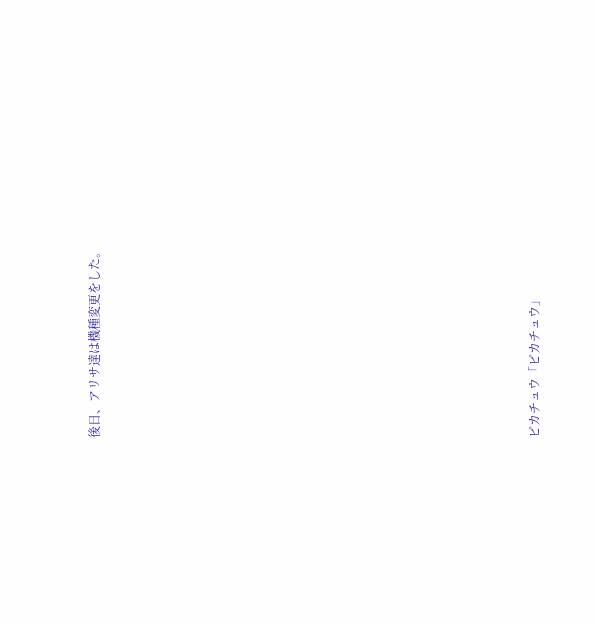後日、アリサ達は機種変更をした。



















ピカチュウ「ピカチュウ」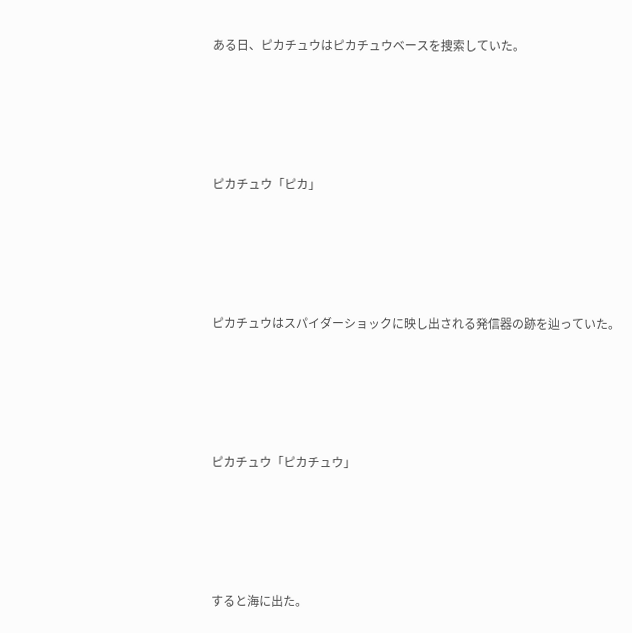ある日、ピカチュウはピカチュウベースを捜索していた。





ピカチュウ「ピカ」





ピカチュウはスパイダーショックに映し出される発信器の跡を辿っていた。





ピカチュウ「ピカチュウ」





すると海に出た。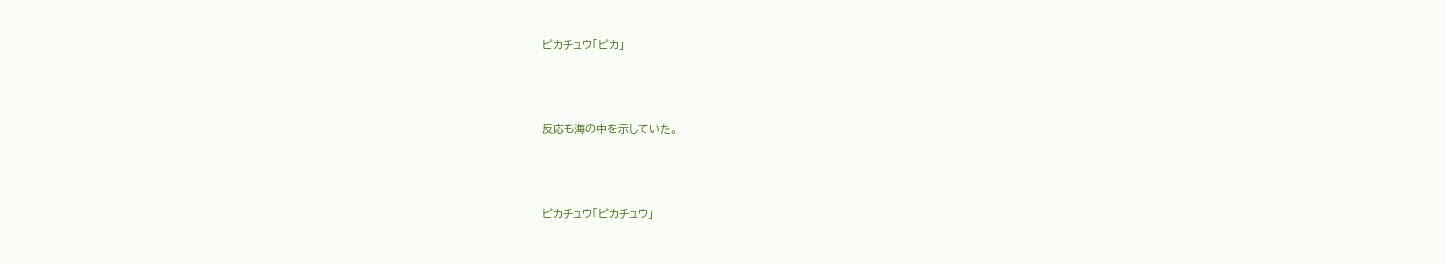ピカチュウ「ピカ」





反応も海の中を示していた。





ピカチュウ「ピカチュウ」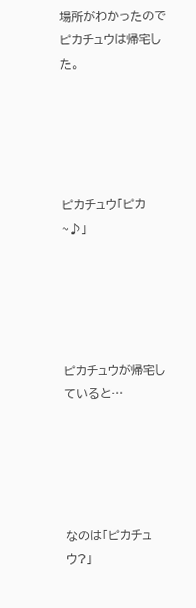場所がわかったのでピカチュウは帰宅した。





ピカチュウ「ピカ~♪」





ピカチュウが帰宅していると…





なのは「ピカチュウ?」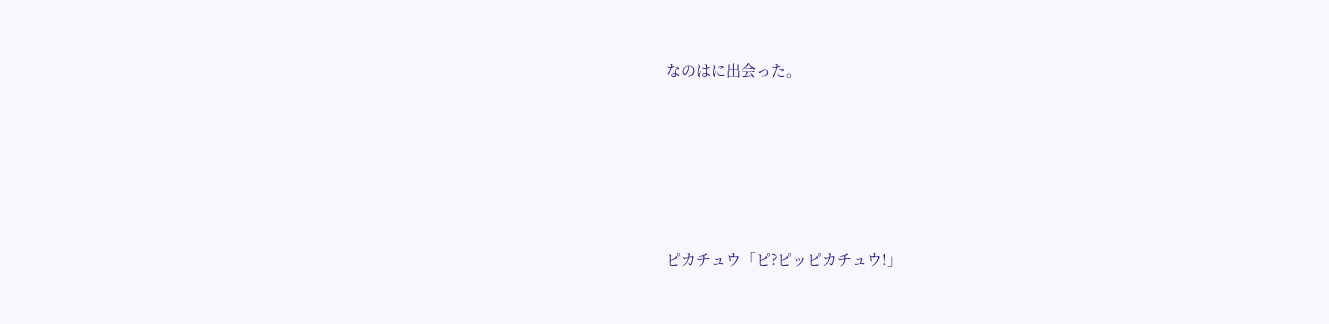なのはに出会った。





ピカチュウ「ピ?ピッピカチュウ!」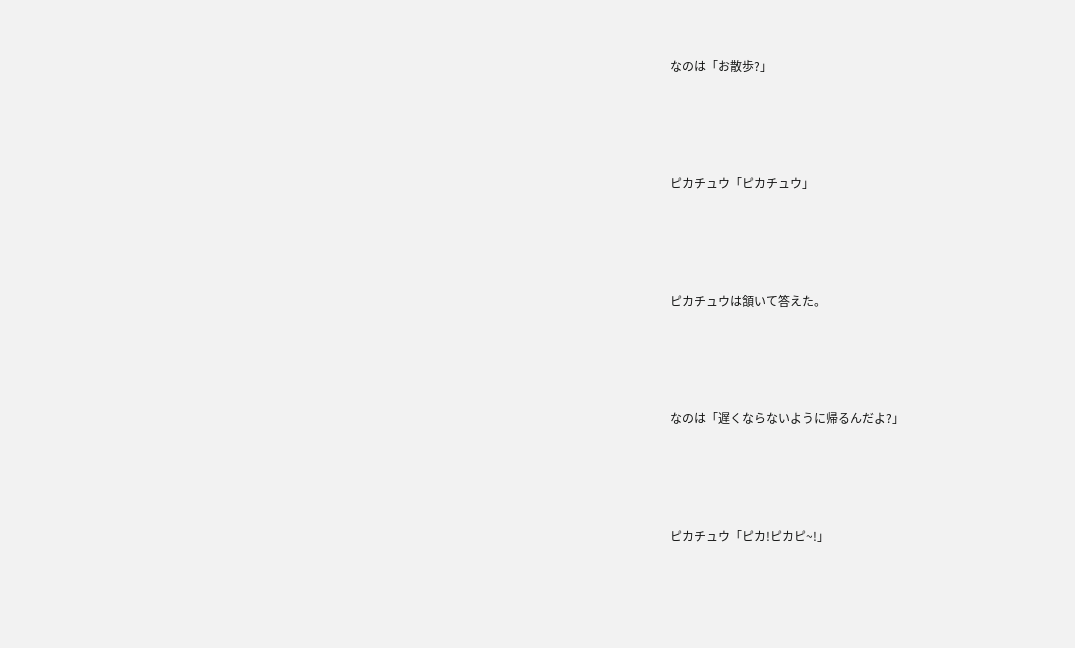なのは「お散歩?」





ピカチュウ「ピカチュウ」





ピカチュウは頷いて答えた。





なのは「遅くならないように帰るんだよ?」





ピカチュウ「ピカ!ピカピ~!」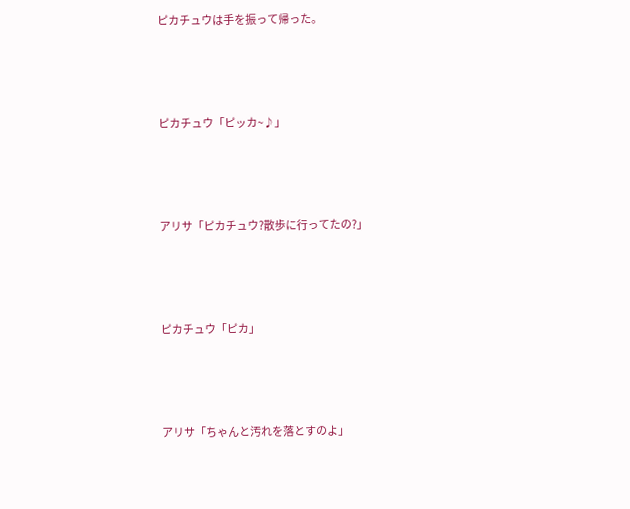ピカチュウは手を振って帰った。





ピカチュウ「ピッカ~♪」





アリサ「ピカチュウ?散歩に行ってたの?」





ピカチュウ「ピカ」





アリサ「ちゃんと汚れを落とすのよ」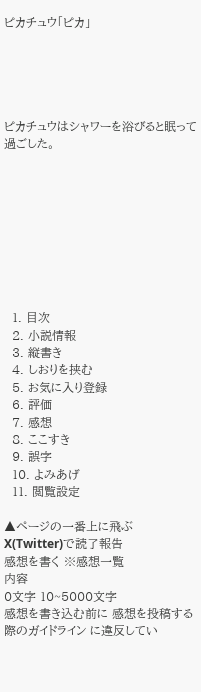ピカチュウ「ピカ」





ピカチュウはシャワーを浴びると眠って過ごした。









  1. 目次
  2. 小説情報
  3. 縦書き
  4. しおりを挟む
  5. お気に入り登録
  6. 評価
  7. 感想
  8. ここすき
  9. 誤字
  10. よみあげ
  11. 閲覧設定

▲ページの一番上に飛ぶ
X(Twitter)で読了報告
感想を書く ※感想一覧
内容
0文字 10~5000文字
感想を書き込む前に 感想を投稿する際のガイドライン に違反してい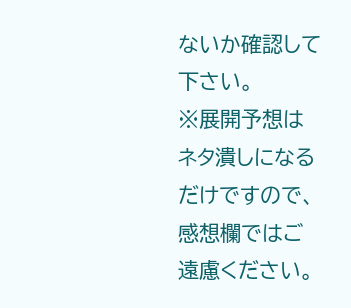ないか確認して下さい。
※展開予想はネタ潰しになるだけですので、感想欄ではご遠慮ください。